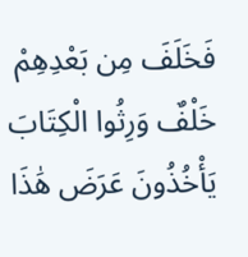فَخَلَفَ مِن بَعْدِهِمْ خَلْفٌ وَرِثُوا الْكِتَابَ يَأْخُذُونَ عَرَضَ هَٰذَا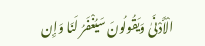الْأَدْنَىٰ وَيَقُولُونَ سَيُغْفَرُ لَنَا وَإِن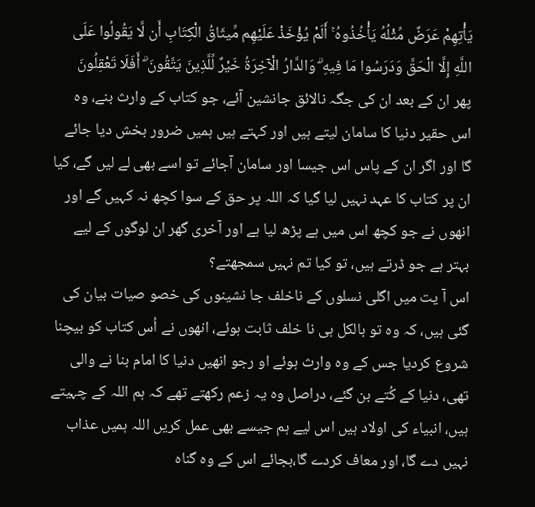يَأْتِهِمْ عَرَضٌ مِّثْلُهُ يَأْخُذُوهُ ۚ أَلَمْ يُؤْخَذْ عَلَيْهِم مِّيثَاقُ الْكِتَابِ أَن لَّا يَقُولُوا عَلَى اللَّهِ إِلَّا الْحَقَّ وَدَرَسُوا مَا فِيهِ ۗ وَالدَّارُ الْآخِرَةُ خَيْرٌ لِّلَّذِينَ يَتَّقُونَ ۗ أَفَلَا تَعْقِلُونَ
پھر ان کے بعد ان کی جگہ نالائق جانشین آئے، جو کتاب کے وارث بنے، وہ اس حقیر دنیا کا سامان لیتے ہیں اور کہتے ہیں ہمیں ضرور بخش دیا جائے گا اور اگر ان کے پاس اس جیسا اور سامان آجائے تو اسے بھی لے لیں گے، کیا ان پر کتاب کا عہد نہیں لیا گیا کہ اللہ پر حق کے سوا کچھ نہ کہیں گے اور انھوں نے جو کچھ اس میں ہے پڑھ لیا ہے اور آخری گھر ان لوگوں کے لیے بہتر ہے جو ڈرتے ہیں، تو کیا تم نہیں سمجھتے؟
اس آ یت میں اگلی نسلوں کے ناخلف جا نشینوں کی خصو صیات بیان کی گئی ہیں، کہ وہ تو بالکل ہی نا خلف ثابت ہوئے، انھوں نے اُس کتاب کو بیچنا شروع کردیا جس کے وہ وارث ہوئے او رجو انھیں دنیا کا امام بنا نے والی تھی، دنیا کے کُتے بن گئے، دراصل وہ یہ زعم رکھتے تھے کہ ہم اللہ کے چہیتے ہیں، انبیاء کی اولاد ہیں اس لیے ہم جیسے بھی عمل کریں اللہ ہمیں عذاب نہیں دے گا، اور معاف کردے گا،بجائے اس کے وہ گناہ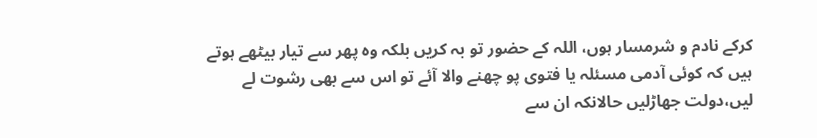کرکے نادم و شرمسار ہوں، اللہ کے حضور تو بہ کریں بلکہ وہ پھر سے تیار بیٹھے ہوتے ہیں کہ کوئی آدمی مسئلہ یا فتوی پو چھنے والا آئے تو اس سے بھی رشوت لے لیں،دولت جھاڑلیں حالانکہ ان سے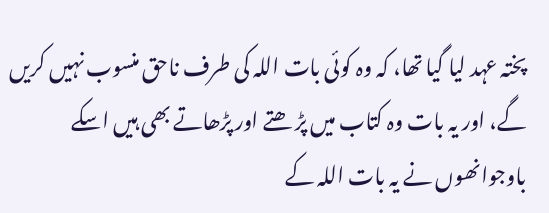پختہ عہد لیا گیا تھا، کہ وہ کوئی بات اللہ کی طرف ناحق منسوب نہیں کریں گے، اور یہ بات وہ کتاب میں پڑ ھتے اور پڑھاتے بھی ہیں اسکے باوجوانھوں نے یہ بات اللہ کے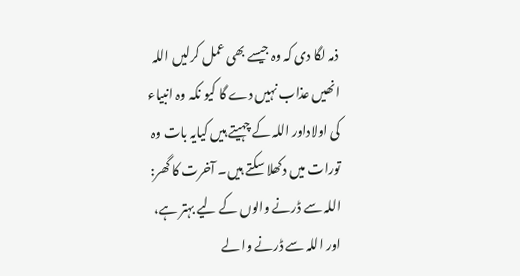ذمہ لگا دی کہ وہ جیسے بھی عمل کرلیں اللہ انھیں عذاب نہیں دے گا کیو نکہ وہ انبیاء کی اولاداور اللہ کے چہیتے ہیں کیایہ بات وہ تورات میں دکھلا سکتے ہیں۔ آخرت کا گھر: اللہ سے ڈرنے والوں کے لیے بہتر ہے، اور اللہ سے ڈرنے وا لے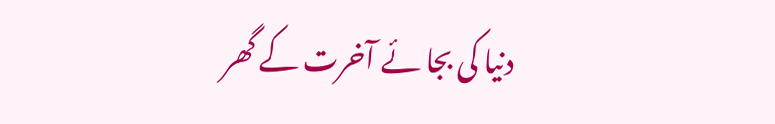دنیا کی بجا ئے آخرت کے گھر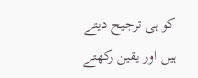کو ہی ترجیح دیتے ہیں اور یقین رکھتے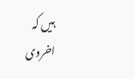ہیں کہ اخروی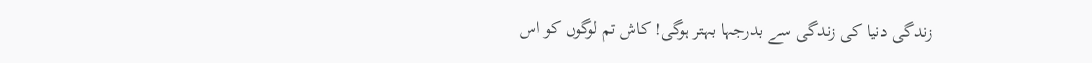زندگی دنیا کی زندگی سے بدرجہا بہتر ہوگی! کاش تم لوگوں کو اس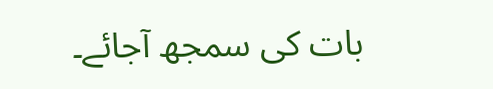بات کی سمجھ آجائے۔